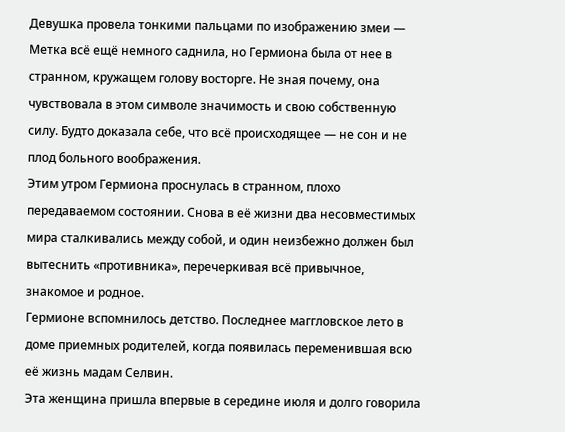Девушка провела тонкими пальцами по изображению змеи — Метка всё ещё немного саднила, но Гермиона была от нее в странном, кружащем голову восторге. Не зная почему, она чувствовала в этом символе значимость и свою собственную силу. Будто доказала себе, что всё происходящее — не сон и не плод больного воображения.
Этим утром Гермиона проснулась в странном, плохо передаваемом состоянии. Снова в её жизни два несовместимых мира сталкивались между собой, и один неизбежно должен был вытеснить «противника», перечеркивая всё привычное, знакомое и родное.
Гермионе вспомнилось детство. Последнее маггловское лето в доме приемных родителей, когда появилась переменившая всю её жизнь мадам Селвин.
Эта женщина пришла впервые в середине июля и долго говорила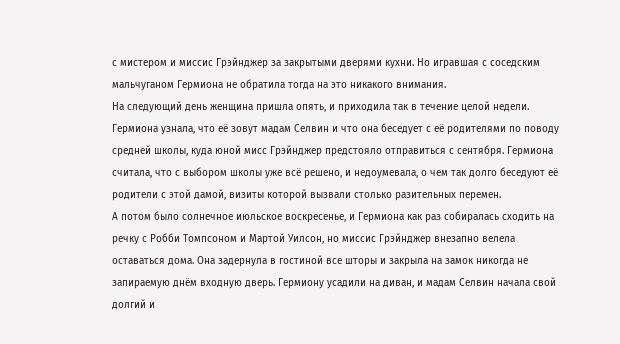с мистером и миссис Грэйнджер за закрытыми дверями кухни. Но игравшая с соседским мальчуганом Гермиона не обратила тогда на это никакого внимания.
На следующий день женщина пришла опять, и приходила так в течение целой недели. Гермиона узнала, что её зовут мадам Селвин и что она беседует с её родителями по поводу средней школы, куда юной мисс Грэйнджер предстояло отправиться с сентября. Гермиона считала, что с выбором школы уже всё решено, и недоумевала, о чем так долго беседуют её родители с этой дамой, визиты которой вызвали столько разительных перемен.
А потом было солнечное июльское воскресенье, и Гермиона как раз собиралась сходить на речку с Робби Томпсоном и Мартой Уилсон, но миссис Грэйнджер внезапно велела оставаться дома. Она задернула в гостиной все шторы и закрыла на замок никогда не запираемую днём входную дверь. Гермиону усадили на диван, и мадам Селвин начала свой долгий и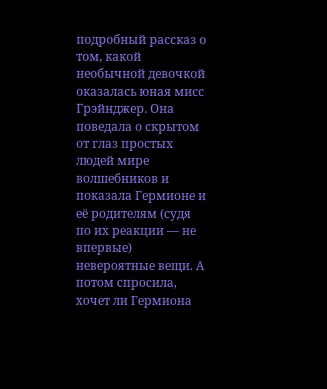подробный рассказ о том, какой необычной девочкой оказалась юная мисс Грэйнджер. Она поведала о скрытом от глаз простых людей мире волшебников и показала Гермионе и её родителям (судя по их реакции — не впервые) невероятные вещи. А потом спросила, хочет ли Гермиона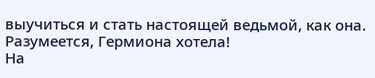выучиться и стать настоящей ведьмой, как она.
Разумеется, Гермиона хотела!
На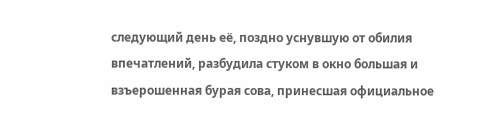следующий день её, поздно уснувшую от обилия впечатлений, разбудила стуком в окно большая и взъерошенная бурая сова, принесшая официальное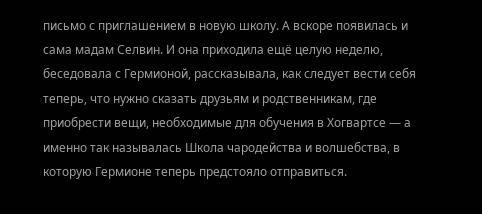письмо с приглашением в новую школу. А вскоре появилась и сама мадам Селвин. И она приходила ещё целую неделю, беседовала с Гермионой, рассказывала, как следует вести себя теперь, что нужно сказать друзьям и родственникам, где приобрести вещи, необходимые для обучения в Хогвартсе — а именно так называлась Школа чародейства и волшебства, в которую Гермионе теперь предстояло отправиться.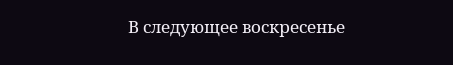В следующее воскресенье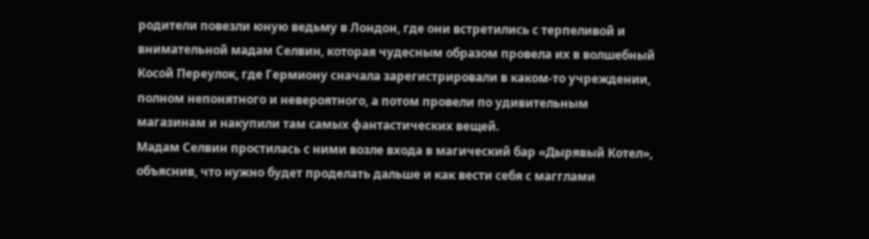родители повезли юную ведьму в Лондон, где они встретились с терпеливой и внимательной мадам Селвин, которая чудесным образом провела их в волшебный Косой Переулок, где Гермиону сначала зарегистрировали в каком-то учреждении, полном непонятного и невероятного, а потом провели по удивительным магазинам и накупили там самых фантастических вещей.
Мадам Селвин простилась с ними возле входа в магический бар «Дырявый Котел», объяснив, что нужно будет проделать дальше и как вести себя с магглами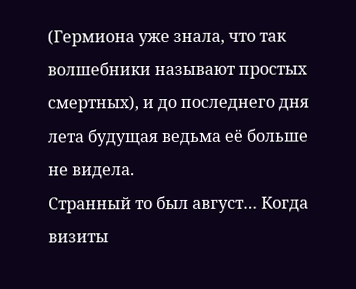(Гермиона уже знала, что так волшебники называют простых смертных), и до последнего дня лета будущая ведьма её больше не видела.
Странный то был август… Когда визиты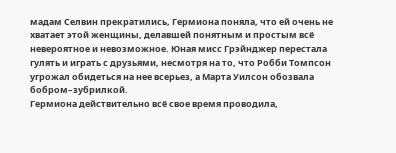мадам Селвин прекратились, Гермиона поняла, что ей очень не хватает этой женщины, делавшей понятным и простым всё невероятное и невозможное. Юная мисс Грэйнджер перестала гулять и играть с друзьями, несмотря на то, что Робби Томпсон угрожал обидеться на нее всерьез, а Марта Уилсон обозвала бобром–зубрилкой.
Гермиона действительно всё свое время проводила,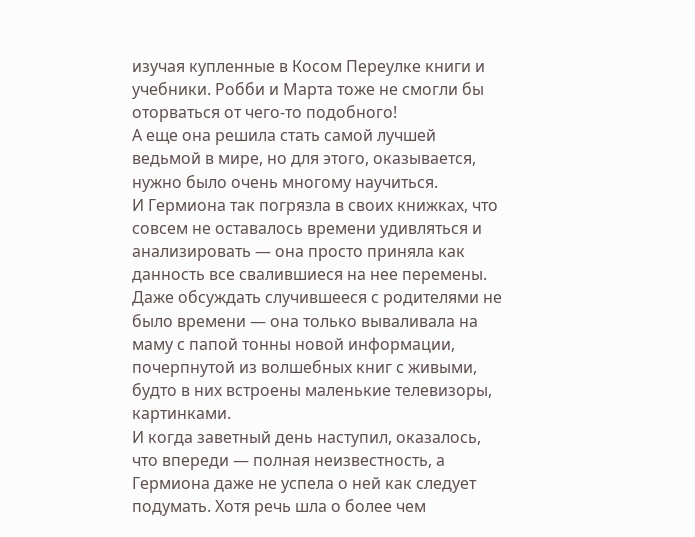изучая купленные в Косом Переулке книги и учебники. Робби и Марта тоже не смогли бы оторваться от чего-то подобного!
А еще она решила стать самой лучшей ведьмой в мире, но для этого, оказывается, нужно было очень многому научиться.
И Гермиона так погрязла в своих книжках, что совсем не оставалось времени удивляться и анализировать — она просто приняла как данность все свалившиеся на нее перемены. Даже обсуждать случившееся с родителями не было времени — она только вываливала на маму с папой тонны новой информации, почерпнутой из волшебных книг с живыми, будто в них встроены маленькие телевизоры, картинками.
И когда заветный день наступил, оказалось, что впереди — полная неизвестность, а Гермиона даже не успела о ней как следует подумать. Хотя речь шла о более чем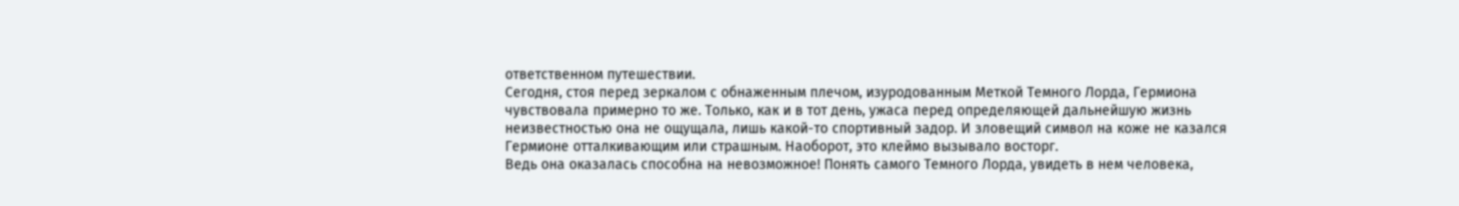ответственном путешествии.
Сегодня, стоя перед зеркалом с обнаженным плечом, изуродованным Меткой Темного Лорда, Гермиона чувствовала примерно то же. Только, как и в тот день, ужаса перед определяющей дальнейшую жизнь неизвестностью она не ощущала, лишь какой-то спортивный задор. И зловещий символ на коже не казался Гермионе отталкивающим или страшным. Наоборот, это клеймо вызывало восторг.
Ведь она оказалась способна на невозможное! Понять самого Темного Лорда, увидеть в нем человека,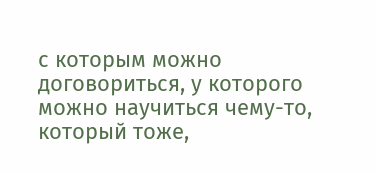с которым можно договориться, у которого можно научиться чему-то, который тоже,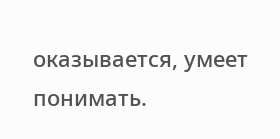оказывается, умеет понимать.